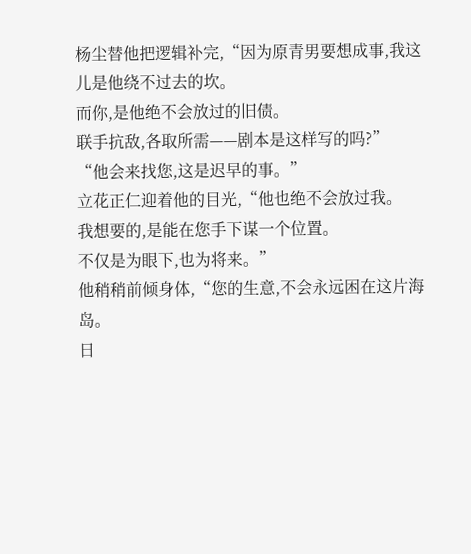杨尘替他把逻辑补完,“因为原青男要想成事,我这儿是他绕不过去的坎。
而你,是他绝不会放过的旧债。
联手抗敌,各取所需——剧本是这样写的吗?”
“他会来找您,这是迟早的事。”
立花正仁迎着他的目光,“他也绝不会放过我。
我想要的,是能在您手下谋一个位置。
不仅是为眼下,也为将来。”
他稍稍前倾身体,“您的生意,不会永远困在这片海岛。
日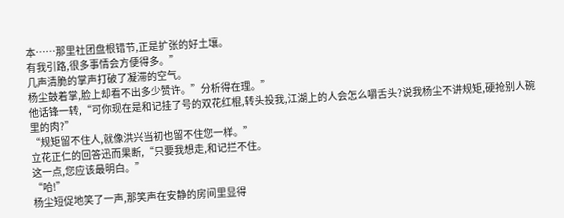本……那里社团盘根错节,正是扩张的好土壤。
有我引路,很多事情会方便得多。”
几声清脆的掌声打破了凝滞的空气。
杨尘鼓着掌,脸上却看不出多少赞许。”分析得在理。”
他话锋一转,“可你现在是和记挂了号的双花红棍,转头投我,江湖上的人会怎么嚼舌头?说我杨尘不讲规矩,硬抢别人碗里的肉?”
“规矩留不住人,就像洪兴当初也留不住您一样。”
立花正仁的回答迅而果断,“只要我想走,和记拦不住。
这一点,您应该最明白。”
“哈!”
杨尘短促地笑了一声,那笑声在安静的房间里显得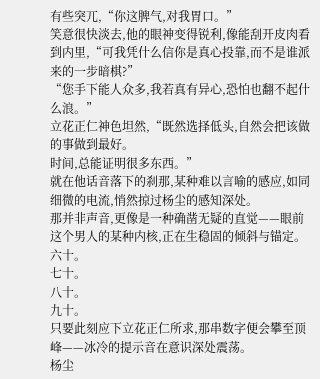有些突兀,“你这脾气,对我胃口。”
笑意很快淡去,他的眼神变得锐利,像能刮开皮肉看到内里,“可我凭什么信你是真心投靠,而不是谁派来的一步暗棋?”
“您手下能人众多,我若真有异心,恐怕也翻不起什么浪。”
立花正仁神色坦然,“既然选择低头,自然会把该做的事做到最好。
时间,总能证明很多东西。”
就在他话音落下的刹那,某种难以言喻的感应,如同细微的电流,悄然掠过杨尘的感知深处。
那并非声音,更像是一种确凿无疑的直觉——眼前这个男人的某种内核,正在生稳固的倾斜与锚定。
六十。
七十。
八十。
九十。
只要此刻应下立花正仁所求,那串数字便会攀至顶峰——冰冷的提示音在意识深处震荡。
杨尘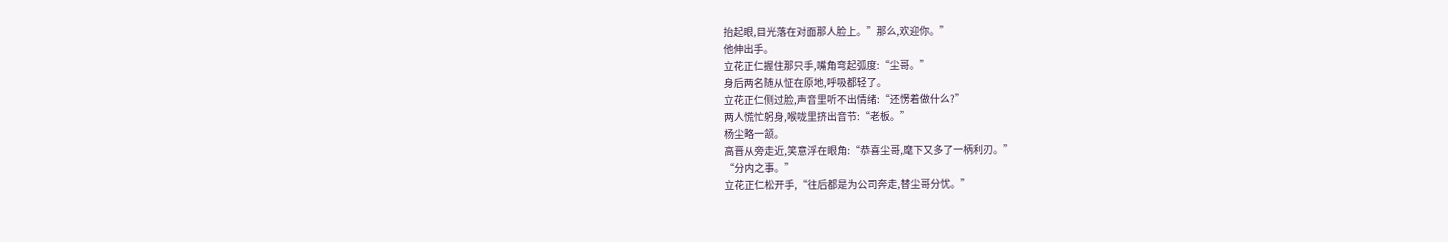抬起眼,目光落在对面那人脸上。”那么,欢迎你。”
他伸出手。
立花正仁握住那只手,嘴角弯起弧度:“尘哥。”
身后两名随从怔在原地,呼吸都轻了。
立花正仁侧过脸,声音里听不出情绪:“还愣着做什么?”
两人慌忙躬身,喉咙里挤出音节:“老板。”
杨尘略一颔。
高晋从旁走近,笑意浮在眼角:“恭喜尘哥,麾下又多了一柄利刃。”
“分内之事。”
立花正仁松开手,“往后都是为公司奔走,替尘哥分忧。”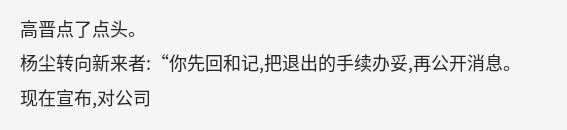高晋点了点头。
杨尘转向新来者:“你先回和记,把退出的手续办妥,再公开消息。
现在宣布,对公司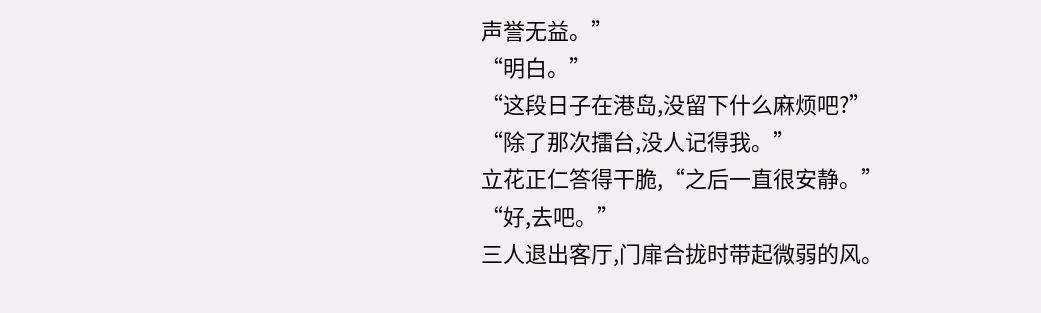声誉无益。”
“明白。”
“这段日子在港岛,没留下什么麻烦吧?”
“除了那次擂台,没人记得我。”
立花正仁答得干脆,“之后一直很安静。”
“好,去吧。”
三人退出客厅,门扉合拢时带起微弱的风。